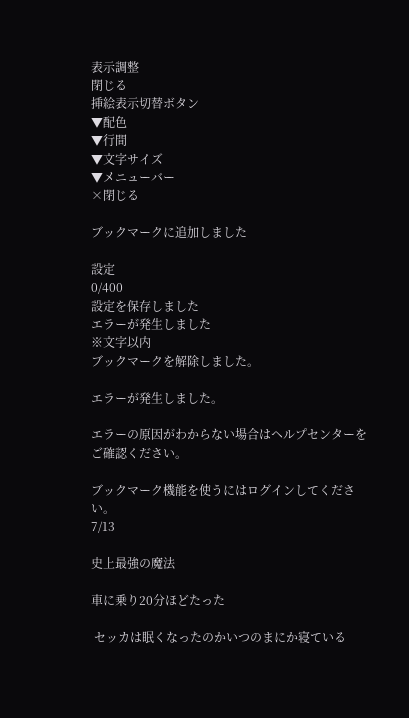表示調整
閉じる
挿絵表示切替ボタン
▼配色
▼行間
▼文字サイズ
▼メニューバー
×閉じる

ブックマークに追加しました

設定
0/400
設定を保存しました
エラーが発生しました
※文字以内
ブックマークを解除しました。

エラーが発生しました。

エラーの原因がわからない場合はヘルプセンターをご確認ください。

ブックマーク機能を使うにはログインしてください。
7/13

史上最強の魔法

車に乗り20分ほどたった

 セッカは眠くなったのかいつのまにか寝ている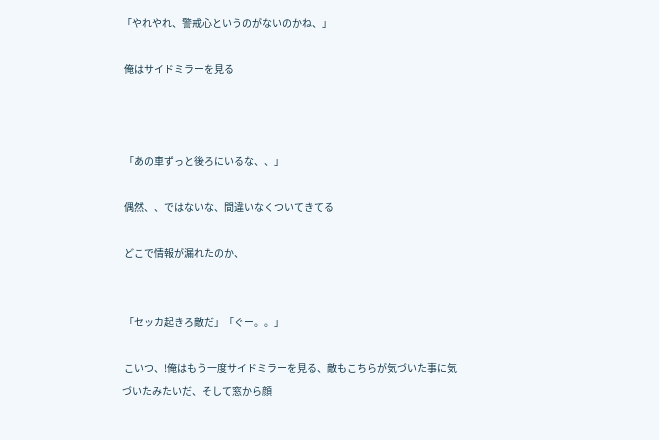「やれやれ、警戒心というのがないのかね、」

 俺はサイドミラーを見る



 「あの車ずっと後ろにいるな、、」

 偶然、、ではないな、間違いなくついてきてる

 どこで情報が漏れたのか、


 「セッカ起きろ敵だ」「ぐー。。」

 こいつ、!俺はもう一度サイドミラーを見る、敵もこちらが気づいた事に気づいたみたいだ、そして窓から顔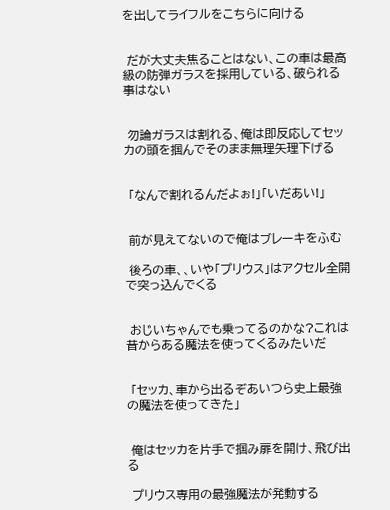を出してライフルをこちらに向ける


 だが大丈夫焦ることはない、この車は最高級の防弾ガラスを採用している、破られる事はない


 勿論ガラスは割れる、俺は即反応してセッカの頭を掴んでそのまま無理矢理下げる


 「なんで割れるんだよぉ!」「いだあい!」


 前が見えてないので俺はブレーキをふむ

 後ろの車、、いや「プリウス」はアクセル全開で突っ込んでくる


 おじいちゃんでも乗ってるのかな?これは昔からある魔法を使ってくるみたいだ


 「セッカ、車から出るぞあいつら史上最強の魔法を使ってきた」


 俺はセッカを片手で掴み扉を開け、飛び出る

 プリウス専用の最強魔法が発動する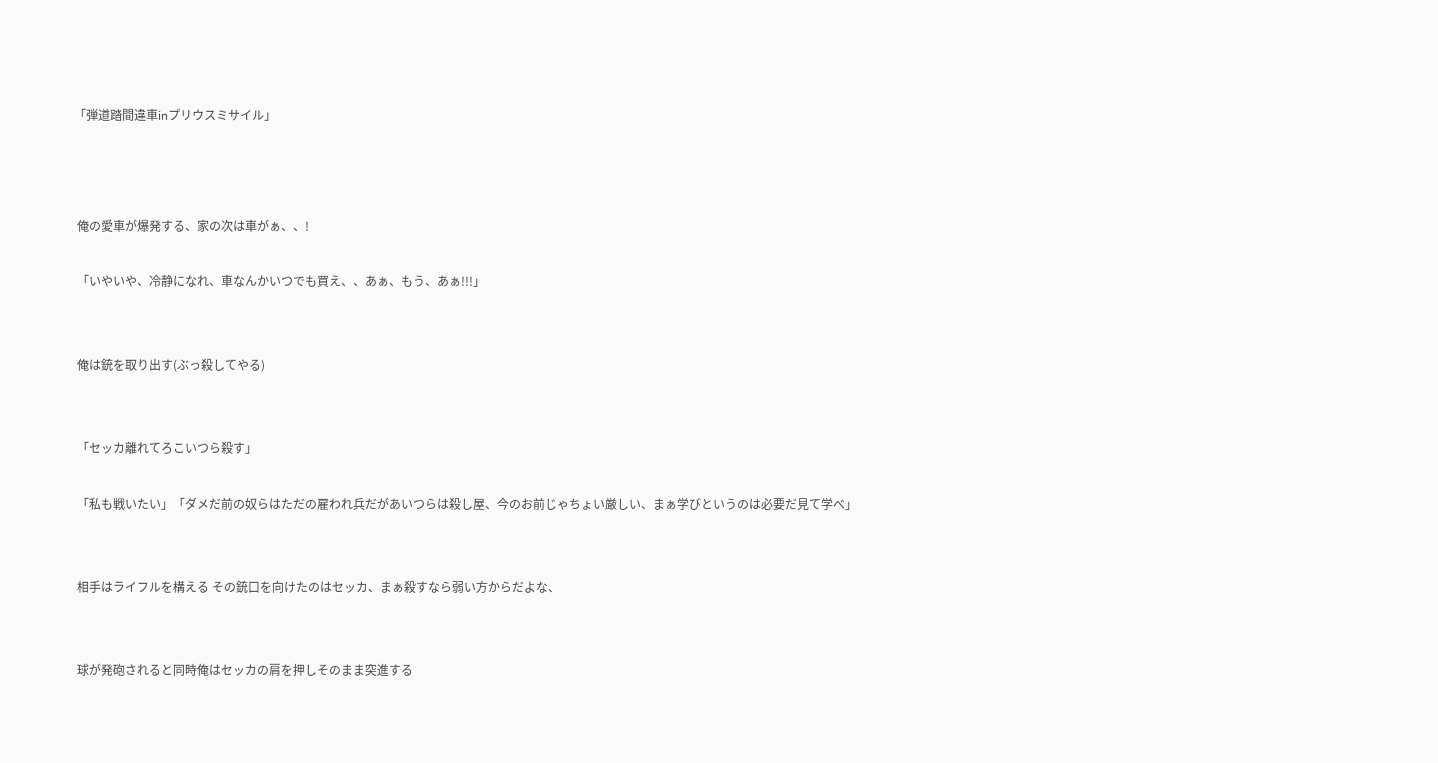「弾道踏間違車inプリウスミサイル」



 俺の愛車が爆発する、家の次は車がぁ、、!

 「いやいや、冷静になれ、車なんかいつでも買え、、あぁ、もう、あぁ!!!」


 俺は銃を取り出す(ぶっ殺してやる)


 「セッカ離れてろこいつら殺す」

 「私も戦いたい」「ダメだ前の奴らはただの雇われ兵だがあいつらは殺し屋、今のお前じゃちょい厳しい、まぁ学びというのは必要だ見て学べ」


 相手はライフルを構える その銃口を向けたのはセッカ、まぁ殺すなら弱い方からだよな、


 球が発砲されると同時俺はセッカの肩を押しそのまま突進する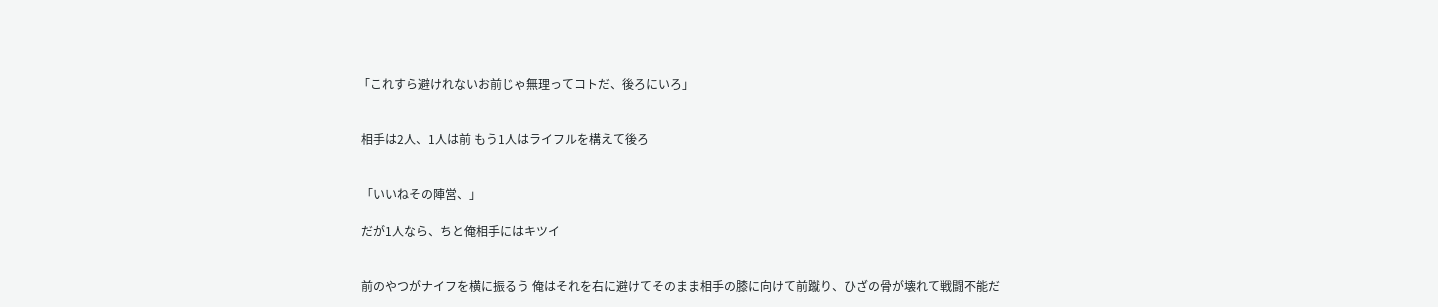「これすら避けれないお前じゃ無理ってコトだ、後ろにいろ」


 相手は2人、1人は前 もう1人はライフルを構えて後ろ


 「いいねその陣営、」

 だが1人なら、ちと俺相手にはキツイ


 前のやつがナイフを横に振るう 俺はそれを右に避けてそのまま相手の膝に向けて前蹴り、ひざの骨が壊れて戦闘不能だ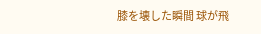膝を壊した瞬間 球が飛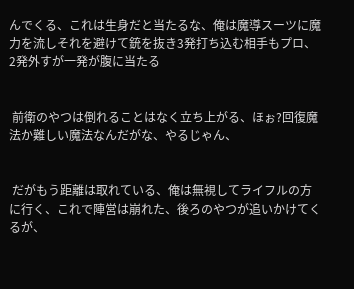んでくる、これは生身だと当たるな、俺は魔導スーツに魔力を流しそれを避けて銃を抜き3発打ち込む相手もプロ、2発外すが一発が腹に当たる


 前衛のやつは倒れることはなく立ち上がる、ほぉ?回復魔法か難しい魔法なんだがな、やるじゃん、


 だがもう距離は取れている、俺は無視してライフルの方に行く、これで陣営は崩れた、後ろのやつが追いかけてくるが、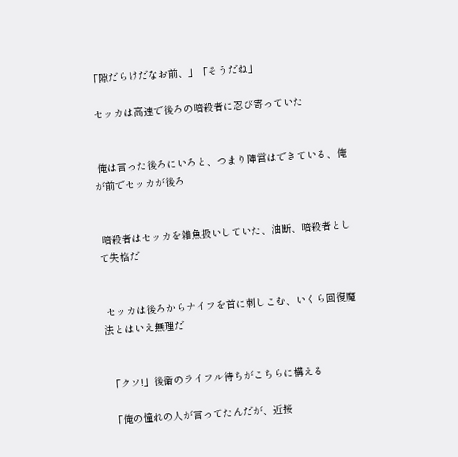「隙だらけだなお前、」「そうだね」

 セッカは高速で後ろの暗殺者に忍び寄っていた


 俺は言った後ろにいろと、つまり陣営はできている、俺が前でセッカが後ろ


 暗殺者はセッカを雑魚扱いしていた、油断、暗殺者として失格だ


 セッカは後ろからナイフを首に刺しこむ、いくら回復魔法とはいえ無理だ


 「クソ!」後衛のライフル待ちがこちらに構える

 「俺の憧れの人が言ってたんだが、近接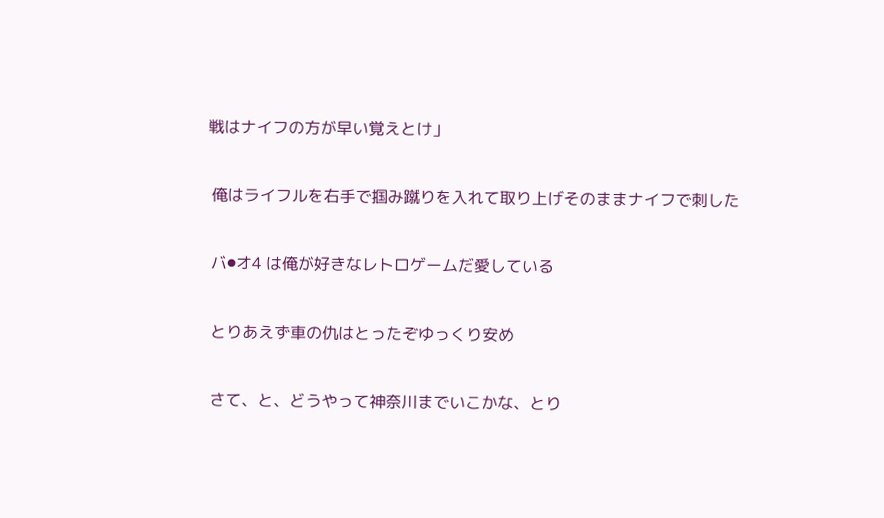戦はナイフの方が早い覚えとけ」


 俺はライフルを右手で掴み蹴りを入れて取り上げそのままナイフで刺した


 バ⚫オ4 は俺が好きなレトロゲームだ愛している


 とりあえず車の仇はとったぞゆっくり安め


 さて、と、どうやって神奈川までいこかな、とり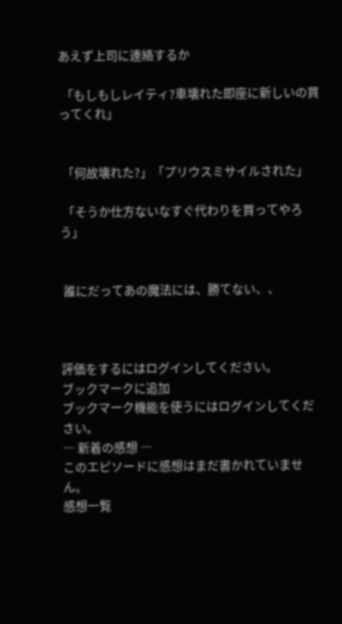あえず上司に連絡するか

 「もしもしレイティ?車壊れた即座に新しいの買ってくれ」


 「何故壊れた?」「プリウスミサイルされた」

 「そうか仕方ないなすぐ代わりを買ってやろう」


 誰にだってあの魔法には、勝てない、、



評価をするにはログインしてください。
ブックマークに追加
ブックマーク機能を使うにはログインしてください。
― 新着の感想 ―
このエピソードに感想はまだ書かれていません。
感想一覧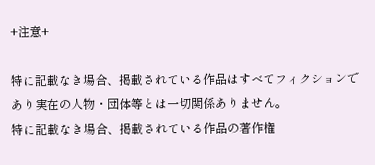+注意+

特に記載なき場合、掲載されている作品はすべてフィクションであり実在の人物・団体等とは一切関係ありません。
特に記載なき場合、掲載されている作品の著作権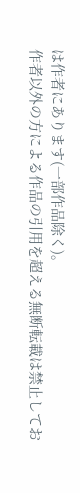は作者にあります(一部作品除く)。
作者以外の方による作品の引用を超える無断転載は禁止してお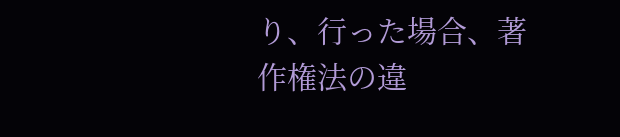り、行った場合、著作権法の違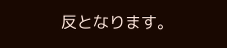反となります。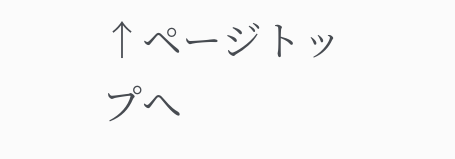↑ページトップへ